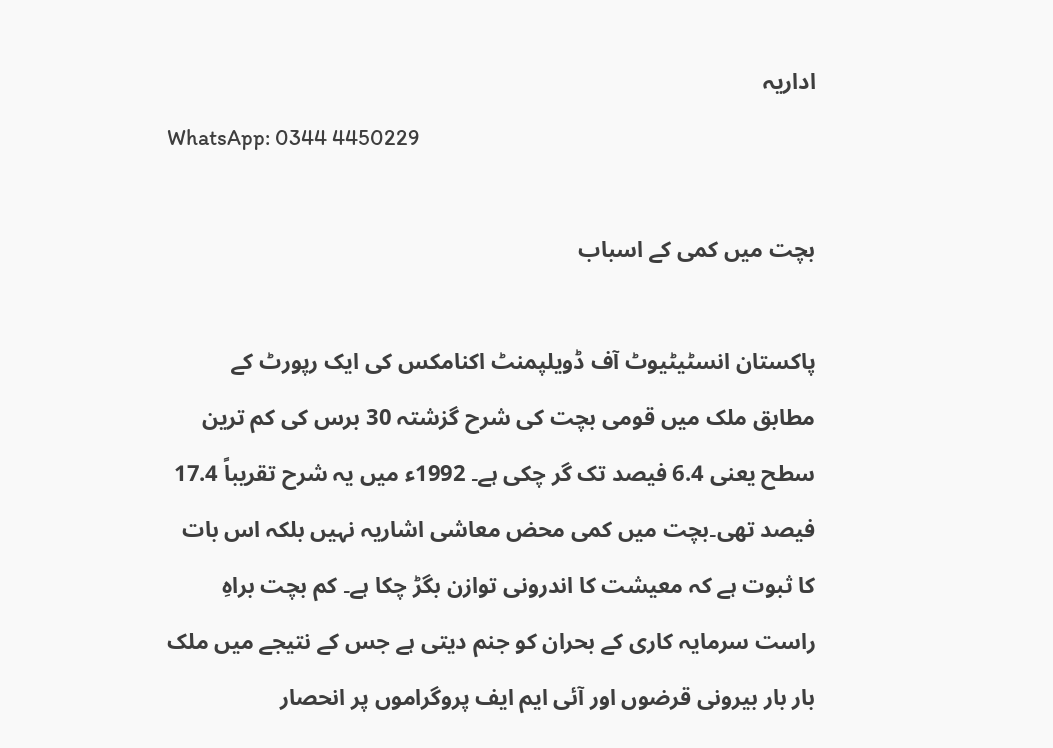اداریہ
WhatsApp: 0344 4450229

بچت میں کمی کے اسباب

پاکستان انسٹیٹیوٹ آف ڈویلپمنٹ اکنامکس کی ایک رپورٹ کے مطابق ملک میں قومی بچت کی شرح گزشتہ 30 برس کی کم ترین سطح یعنی 6.4 فیصد تک گر چکی ہے۔ 1992ء میں یہ شرح تقریباً 17.4 فیصد تھی۔بچت میں کمی محض معاشی اشاریہ نہیں بلکہ اس بات کا ثبوت ہے کہ معیشت کا اندرونی توازن بگڑ چکا ہے۔ کم بچت براہِ راست سرمایہ کاری کے بحران کو جنم دیتی ہے جس کے نتیجے میں ملک بار بار بیرونی قرضوں اور آئی ایم ایف پروگراموں پر انحصار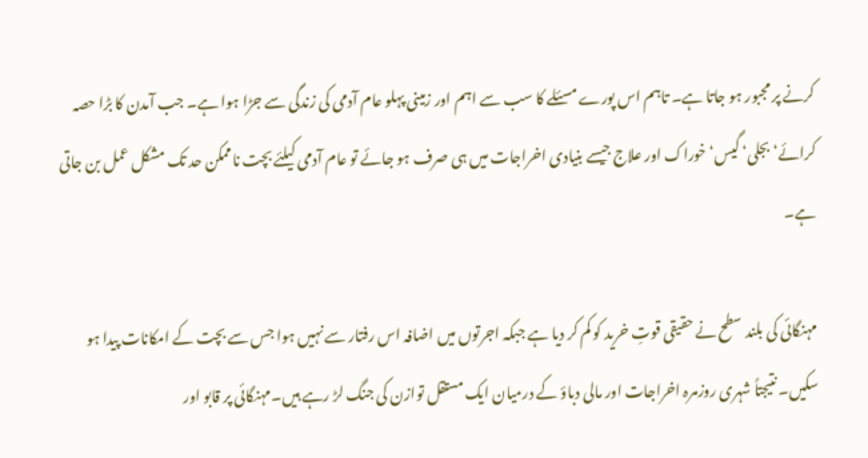کرنے پر مجبور ہو جاتا ہے۔ تاہم اس پورے مسئلے کا سب سے اہم اور زمینی پہلو عام آدمی کی زندگی سے جڑا ہوا ہے۔ جب آمدن کا بڑا حصہ کرائے‘ بجلی‘ گیس‘ خوراک اور علاج جیسے بنیادی اخراجات میں ہی صرف ہو جائے تو عام آدمی کیلئے بچت ناممکن حد تک مشکل عمل بن جاتی ہے۔

مہنگائی کی بلند سطح نے حقیقی قوتِ خرید کو کم کر دیا ہے جبکہ اجرتوں میں اضافہ اس رفتار سے نہیں ہوا جس سے بچت کے امکانات پیدا ہو سکیں۔ نتیجتاً شہری روزمرہ اخراجات اور مالی دباؤ کے درمیان ایک مستقل توازن کی جنگ لڑ رہے ہیں۔مہنگائی پر قابو اور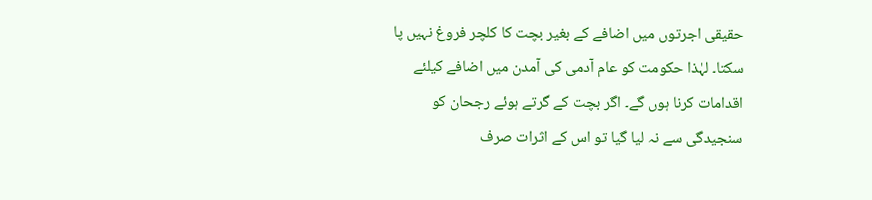حقیقی اجرتوں میں اضافے کے بغیر بچت کا کلچر فروغ نہیں پا سکتا۔ لہٰذا حکومت کو عام آدمی کی آمدن میں اضافے کیلئے اقدامات کرنا ہوں گے۔ اگر بچت کے گرتے ہوئے رجحان کو سنجیدگی سے نہ لیا گیا تو اس کے اثرات صرف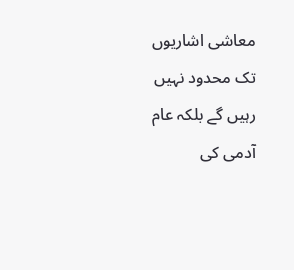معاشی اشاریوں تک محدود نہیں رہیں گے بلکہ عام آدمی کی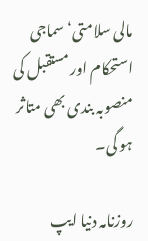مالی سلامتی‘ سماجی استحکام اور مستقبل کی منصوبہ بندی بھی متاثر ہو گی۔

روزنامہ دنیا ایپ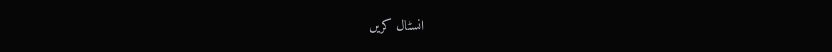انسٹال کریں